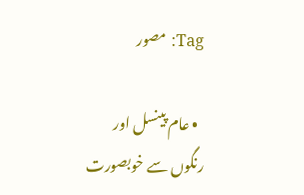Tag: مصور

  • عام پینسل اور رنگوں سے خوبصورت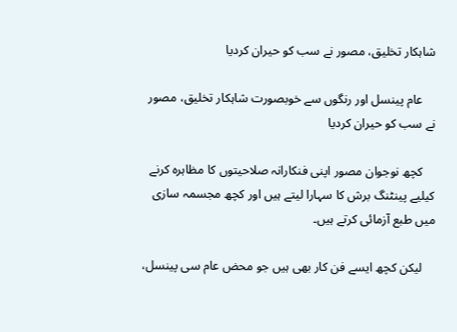شاہکار تخلیق، مصور نے سب کو حیران کردیا

    عام پینسل اور رنگوں سے خوبصورت شاہکار تخلیق، مصور نے سب کو حیران کردیا

    کچھ نوجوان مصور اپنی فنکارانہ صلاحیتوں کا مظاہرہ کرنے کیلیے پینٹنگ برش کا سہارا لیتے ہیں اور کچھ مجسمہ سازی میں طبع آزمائی کرتے ہیں۔

    لیکن کچھ ایسے فن کار بھی ہیں جو محض عام سی پینسل،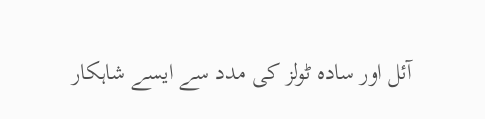آئل اور سادہ ٹولز کی مدد سے ایسے شاہکار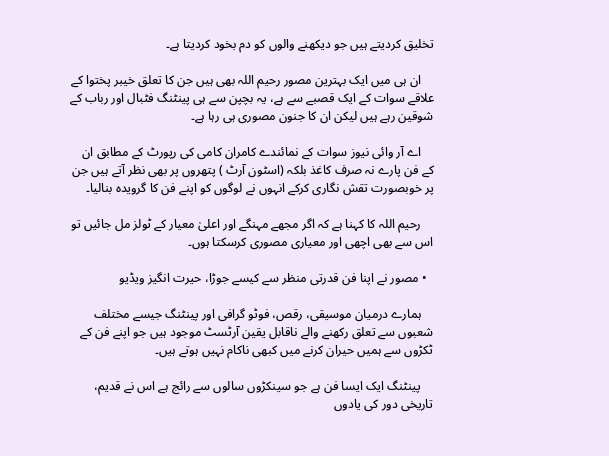تخلیق کردیتے ہیں جو دیکھنے والوں کو دم بخود کردیتا ہے۔

    ان ہی میں ایک بہترین مصور رحیم اللہ بھی ہیں جن کا تعلق خیبر پختوا کے علاقے سوات کے ایک قصبے سے ہے، یہ بچپن سے ہی پینٹنگ فٹبال اور رباب کے شوقین رہے ہیں لیکن ان کا جنون مصوری ہی رہا ہے۔

    اے آر وائی نیوز سوات کے نمائندے کامران کامی کی رپورٹ کے مطابق ان کے فن پارے نہ صرف کاغذ بلکہ (اسٹون آرٹ ) پتھروں پر بھی نظر آتے ہیں جن پر خوبصورت تقش نگاری کرکے انہوں نے لوگوں کو اپنے فن کا گرویدہ بنالیا۔

    رحیم اللہ کا کہنا ہے کہ اگر مجھے مہنگے اور اعلیٰ معیار کے ٹولز مل جائیں تو اس سے بھی اچھی اور معیاری مصوری کرسکتا ہوں۔

  • مصور نے اپنا فن قدرتی منظر سے کیسے جوڑا، حیرت انگیز ویڈیو

    ہمارے درمیان موسیقی، رقص، فوٹو گرافی اور پینٹنگ جیسے مختلف شعبوں سے تعلق رکھنے والے ناقابل یقین آرٹسٹ موجود ہیں جو اپنے فن کے ٹکڑوں سے ہمیں حیران کرنے میں کبھی ناکام نہیں ہوتے ہیں۔

    پینٹنگ ایک ایسا فن ہے جو سینکڑوں سالوں سے رائج ہے اس نے قدیم، تاریخی دور کی یادوں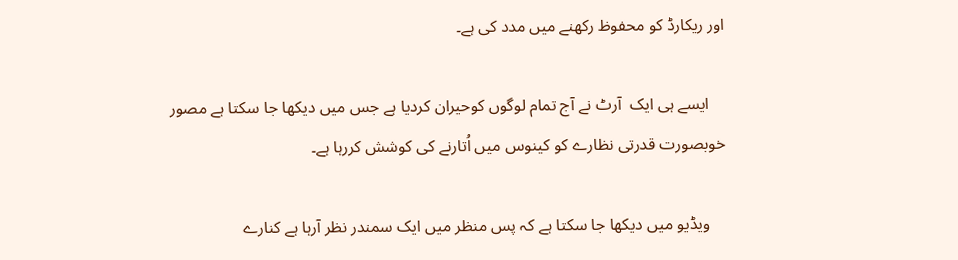اور ریکارڈ کو محفوظ رکھنے میں مدد کی ہے۔

    ایسے ہی ایک  آرٹ نے آج تمام لوگوں کوحیران کردیا ہے جس میں دیکھا جا سکتا ہے مصور خوبصورت قدرتی نظارے کو کینوس میں اُتارنے کی کوشش کررہا ہے۔

    ویڈیو میں دیکھا جا سکتا ہے کہ پس منظر میں ایک سمندر نظر آرہا ہے کنارے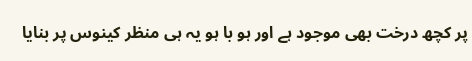پر کچھ درخت بھی موجود ہے اور ہو با ہو یہ ہی منظر کینوس پر بنایا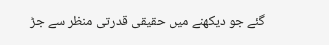گئے جو دیکھنے میں حقیقی قدرتی منظر سے جڑ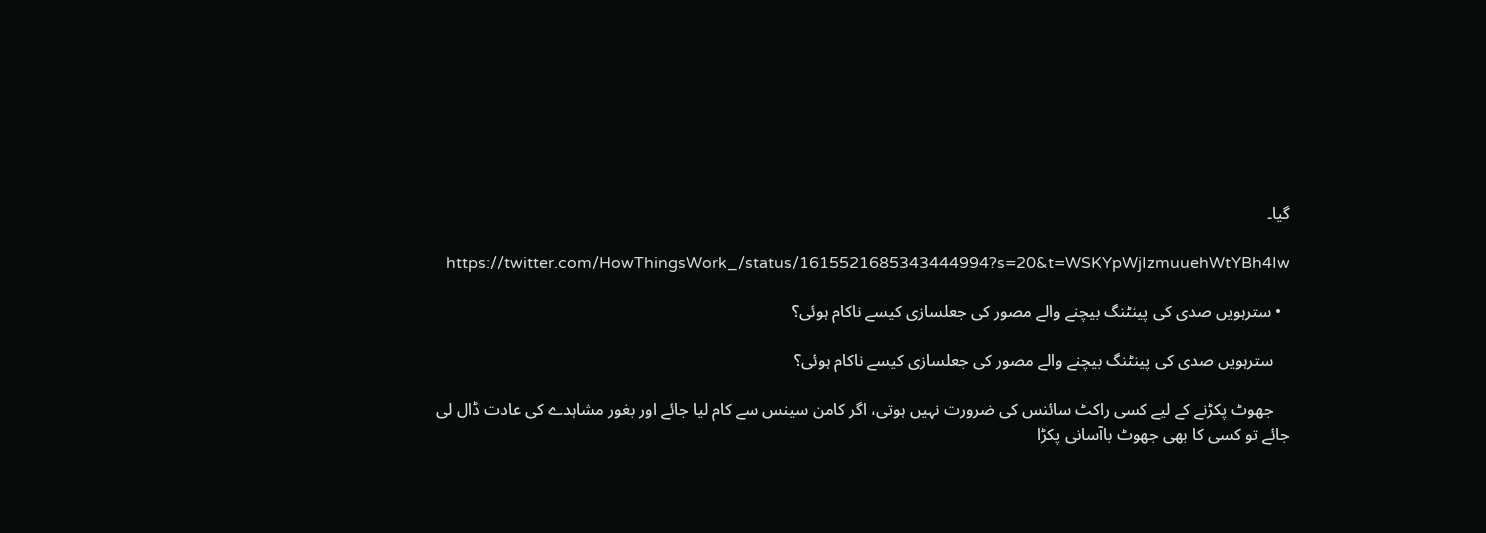گیا۔

    https://twitter.com/HowThingsWork_/status/1615521685343444994?s=20&t=WSKYpWjIzmuuehWtYBh4Iw

  • سترہویں صدی کی پینٹنگ بیچنے والے مصور کی جعلسازی کیسے ناکام ہوئی؟

    سترہویں صدی کی پینٹنگ بیچنے والے مصور کی جعلسازی کیسے ناکام ہوئی؟

    جھوٹ پکڑنے کے لیے کسی راکٹ سائنس کی ضرورت نہیں ہوتی، اگر کامن سینس سے کام لیا جائے اور بغور مشاہدے کی عادت ڈال لی جائے تو کسی کا بھی جھوٹ باآسانی پکڑا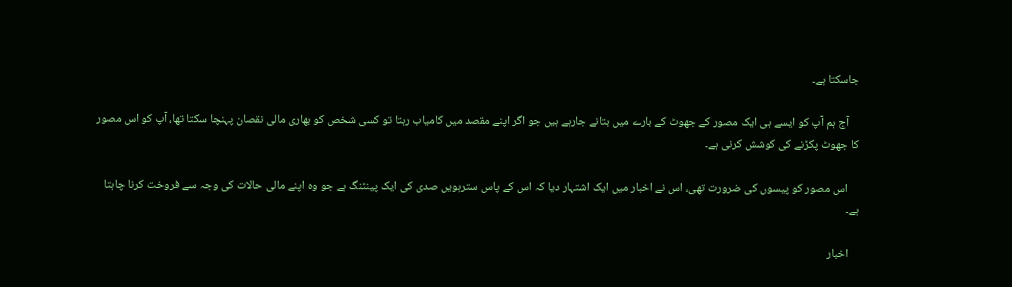جاسکتا ہے۔

    آج ہم آپ کو ایسے ہی ایک مصور کے جھوٹ کے بارے میں بتانے جارہے ہیں جو اگر اپنے مقصد میں کامیاب رہتا تو کسی شخص کو بھاری مالی نقصان پہنچا سکتا تھا، آپ کو اس مصور کا جھوٹ پکڑنے کی کوشش کرنی ہے۔

    اس مصور کو پیسوں کی ضرورت تھی، اس نے اخبار میں ایک اشتہار دیا کہ اس کے پاس سترہویں صدی کی ایک پینٹنگ ہے جو وہ اپنے مالی حالات کی وجہ سے فروخت کرنا چاہتا ہے۔

    اخبار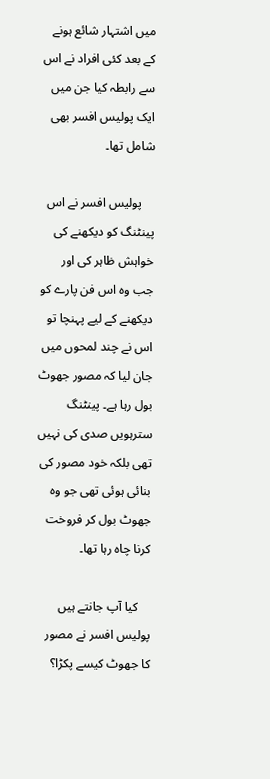میں اشتہار شائع ہونے کے بعد کئی افراد نے اس سے رابطہ کیا جن میں ایک پولیس افسر بھی شامل تھا۔

    پولیس افسر نے اس پینٹنگ کو دیکھنے کی خواہش ظاہر کی اور جب وہ اس فن پارے کو دیکھنے کے لیے پہنچا تو اس نے چند لمحوں میں جان لیا کہ مصور جھوٹ بول رہا ہے۔ پینٹنگ سترہویں صدی کی نہیں تھی بلکہ خود مصور کی بنائی ہوئی تھی جو وہ جھوٹ بول کر فروخت کرنا چاہ رہا تھا۔

    کیا آپ جانتے ہیں پولیس افسر نے مصور کا جھوٹ کیسے پکڑا؟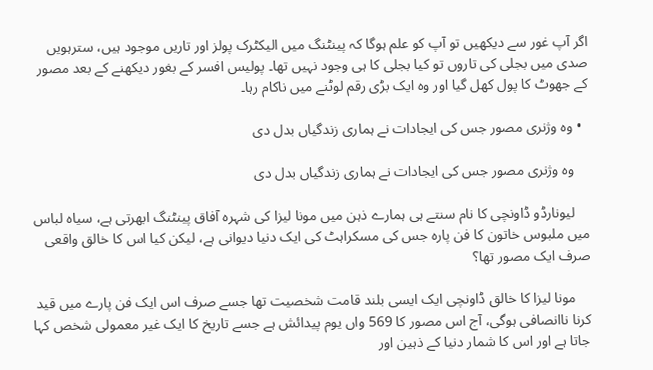اگر آپ غور سے دیکھیں تو آپ کو علم ہوگا کہ پینٹنگ میں الیکٹرک پولز اور تاریں موجود ہیں، سترہویں صدی میں بجلی کی تاروں تو کیا بجلی کا ہی وجود نہیں تھا۔ پولیس افسر کے بغور دیکھنے کے بعد مصور کے جھوٹ کا پول کھل گیا اور وہ ایک بڑی رقم لوٹنے میں ناکام رہا۔

  • وہ وژنری مصور جس کی ایجادات نے ہماری زندگیاں بدل دی

    وہ وژنری مصور جس کی ایجادات نے ہماری زندگیاں بدل دی

    لیونارڈو ڈاونچی کا نام سنتے ہی ہمارے ذہن میں مونا لیزا کی شہرہ آفاق پینٹنگ ابھرتی ہے، سیاہ لباس میں ملبوس خاتون کا فن پارہ جس کی مسکراہٹ کی ایک دنیا دیوانی ہے، لیکن کیا اس کا خالق واقعی صرف ایک مصور تھا؟

    مونا لیزا کا خالق ڈاونچی ایک ایسی بلند قامت شخصیت تھا جسے صرف اس ایک فن پارے میں قید کرنا ناانصافی ہوگی، آج اس مصور کا 569 واں یوم پیدائش ہے جسے تاریخ کا ایک غیر معمولی شخص کہا جاتا ہے اور اس کا شمار دنیا کے ذہین اور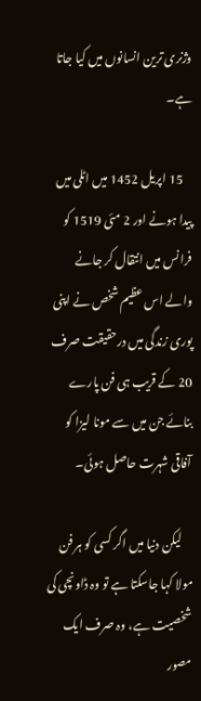وژنری ترین انسانوں میں کیا جاتا ہے۔

    15 اپریل 1452 میں اٹلی میں پیدا ہونے اور 2 مئی 1519 کو فرانس میں انتقال کر جانے والے اس عظیم شخص نے اپنی پوری زندگی میں درحقیقت صرف 20 کے قریب ہی فن پارے بنائے جن میں سے مونا لیزا کو آفاقی شہرت حاصل ہوئی۔

    لیکن دنیا میں اگر کسی کو ہر فن مولا کہا جاسکتا ہے تو وہ ڈاونچی کی شخصیت ہے، وہ صرف ایک مصور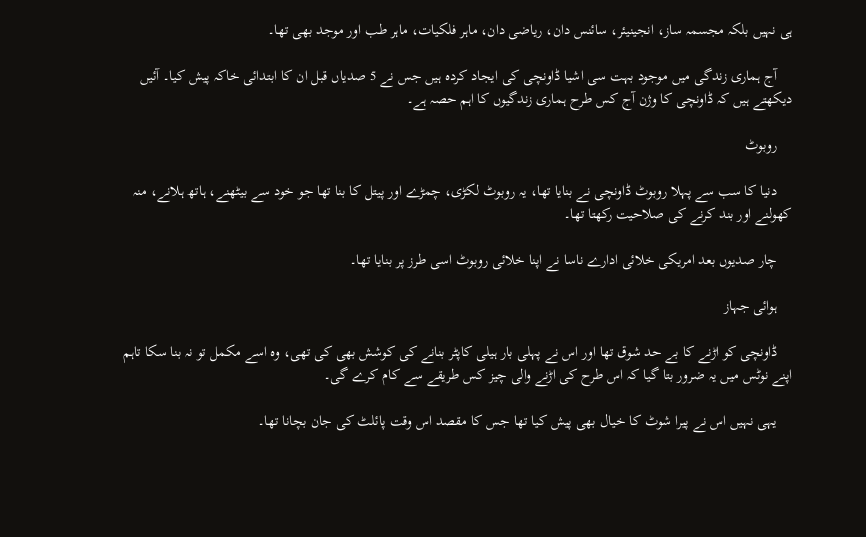ہی نہیں بلکہ مجسمہ ساز، انجینیئر، سائنس دان، ریاضی دان، ماہر فلکیات، ماہر طب اور موجد بھی تھا۔

    آج ہماری زندگی میں موجود بہت سی اشیا ڈاونچی کی ایجاد کردہ ہیں جس نے 5 صدیاں قبل ان کا ابتدائی خاکہ پیش کیا۔ آئیں دیکھتے ہیں کہ ڈاونچی کا وژن آج کس طرح ہماری زندگیوں کا اہم حصہ ہے۔

    روبوٹ

    دنیا کا سب سے پہلا روبوٹ ڈاونچی نے بنایا تھا، یہ روبوٹ لکڑی، چمڑے اور پیتل کا بنا تھا جو خود سے بیٹھنے، ہاتھ ہلانے، منہ کھولنے اور بند کرنے کی صلاحیت رکھتا تھا۔

    چار صدیوں بعد امریکی خلائی ادارے ناسا نے اپنا خلائی روبوٹ اسی طرز پر بنایا تھا۔

    ہوائی جہاز

    ڈاونچی کو اڑنے کا بے حد شوق تھا اور اس نے پہلی بار ہیلی کاپٹر بنانے کی کوشش بھی کی تھی، وہ اسے مکمل تو نہ بنا سکا تاہم اپنے نوٹس میں یہ ضرور بتا گیا کہ اس طرح کی اڑنے والی چیز کس طریقے سے کام کرے گی۔

    یہی نہیں اس نے پیرا شوٹ کا خیال بھی پیش کیا تھا جس کا مقصد اس وقت پائلٹ کی جان بچانا تھا۔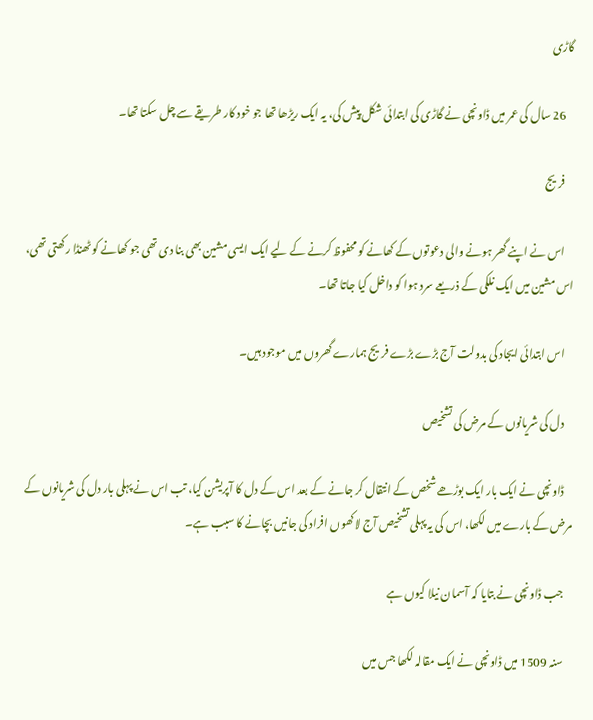گاڑی

    26 سال کی عمر میں ڈاونچی نے گاڑی کی ابتدائی شکل پیش کی، یہ ایک ریڑھا تھا جو خود کار طریقے سے چل سکتا تھا۔

    فریج

    اس نے اپنے گھر ہونے والی دعوتوں کے کھانے کو محفوظ کرنے کے لیے ایک ایسی مشین بھی بنا دی تھی جو کھانے کو ٹھنڈا رکھتی تھی، اس مشین میں ایک نلکی کے ذریعے سرد ہوا کو داخل کیا جاتا تھا۔

    اس ابتدائی ایجاد کی بدولت آج بڑے بڑے فریج ہمارے گھروں میں موجود ہیں۔

    دل کی شریانوں کے مرض کی تشخیص

    ڈاونچی نے ایک بار ایک بوڑھے شخص کے انتقال کر جانے کے بعد اس کے دل کا آپریشن کیا، تب اس نے پہلی بار دل کی شریانوں کے مرض کے بارے میں لکھا، اس کی یہ پہلی تشخیص آج لاکھوں افراد کی جانیں بچانے کا سبب ہے۔

    جب ڈاونچی نے بتایا کہ آسمان نیلا کیوں ہے

    سنہ 1509 میں ڈاونچی نے ایک مقالہ لکھا جس میں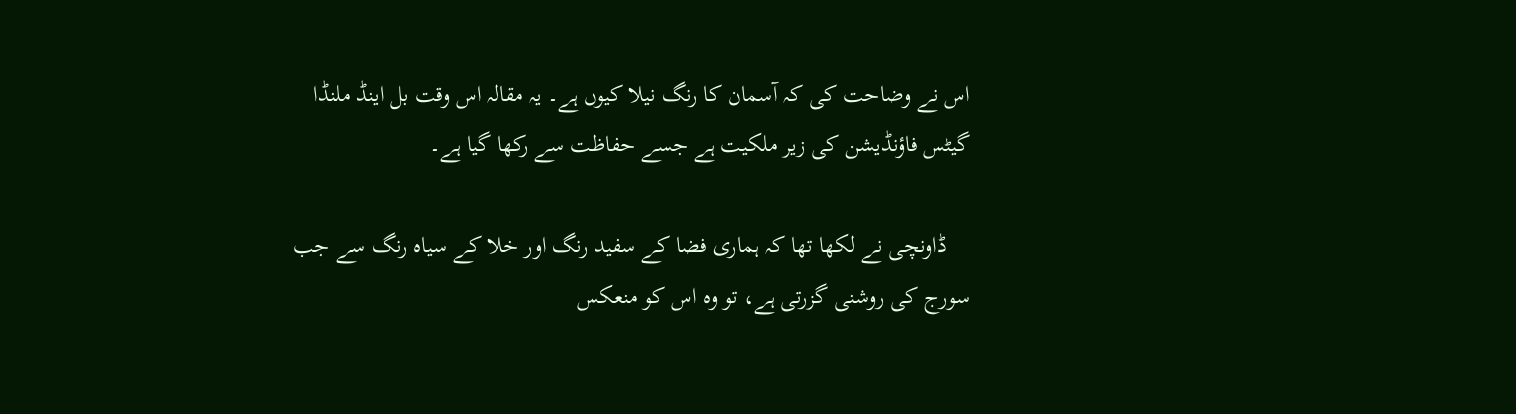اس نے وضاحت کی کہ آسمان کا رنگ نیلا کیوں ہے۔ یہ مقالہ اس وقت بل اینڈ ملنڈا گیٹس فاؤنڈیشن کی زیر ملکیت ہے جسے حفاظت سے رکھا گیا ہے۔

    ڈاونچی نے لکھا تھا کہ ہماری فضا کے سفید رنگ اور خلا کے سیاہ رنگ سے جب سورج کی روشنی گزرتی ہے، تو وہ اس کو منعکس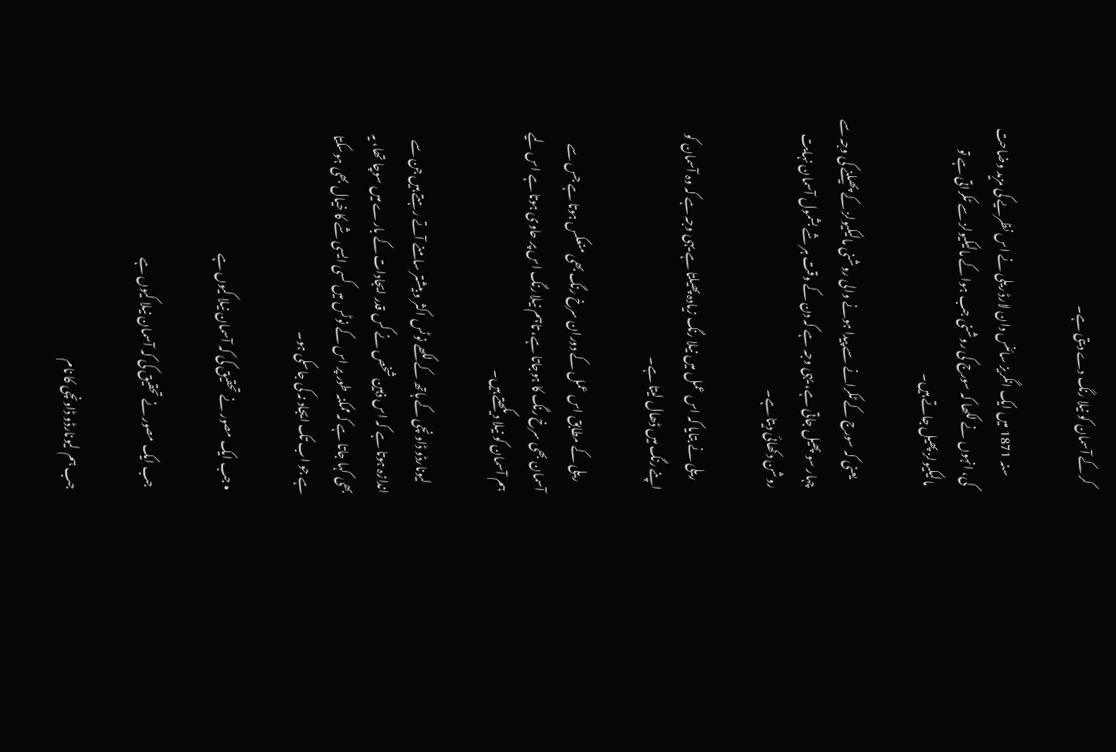کر کے آسمان کو نیلا رنگ دے دیتی ہے۔

    سنہ 1871 میں ایک انگریز سائنس دان لارڈ ریلی نے اس نظریے کی مزید وضاحت کی، انہوں نے لکھا کہ سورج کی روشنی جب ہوا کے مالیکیولز سے ٹکراتی ہے تو مالیکیولز پھیل جاتے ہیں۔

    یعنی کہ سورج کے ٹکرانے سے پیدا ہونے والی روشنی مالیکیولز کے پھیلنے کی وجہ سے چہار سو پھیل جاتی ہے، یہی وجہ ہے کہ دن کے وقت ہر شے بشمول آسمان نہایت روشن دکھائی دیتا ہے۔

    ریلی نے بتایا کہ اس عمل میں نیلا رنگ زیادہ پھیلتا ہے یہی وجہ ہے کہ وہ آسمان کو اپنے رنگ میں ڈھال لیتا ہے۔

    ریلی کے مطابق اس عمل کے دوران سرخ رنگ بھی منعکس ہوتا ہے جس سے آسمان بھی سرخ رنگ کا ہوجاتا ہے، تاہم نیلا رنگ اس پر حاوی ہوتا ہے اس لیے ہم آسمان کو نیلا دیکھتے ہیں۔

    لیونارڈو ڈاونچی کے ہاتھ کے لکھے نوٹس اکثر و بیشتر سامنے آتے رہتے ہیں جن سے اندازہ ہوتا ہے کہ اس ذہین شخص نے کس قدر ایجادات کے بارے میں سوچا تھا، یہ بھی کہا جاتا ہے کہ ممکنہ طور پر اس کے نوٹس میں کسی ایسی شے کا خیال بھی ہوسکتا ہے جو اب تک ایجاد نہ کی جاسکی ہو۔

  • جب ایک مصور نے تحقیق کی کہ آسمان نیلا کیوں ہے

    جب ایک مصور نے تحقیق کی کہ آسمان نیلا کیوں ہے

    جب ہم لیونارڈو ڈاونچی کا نام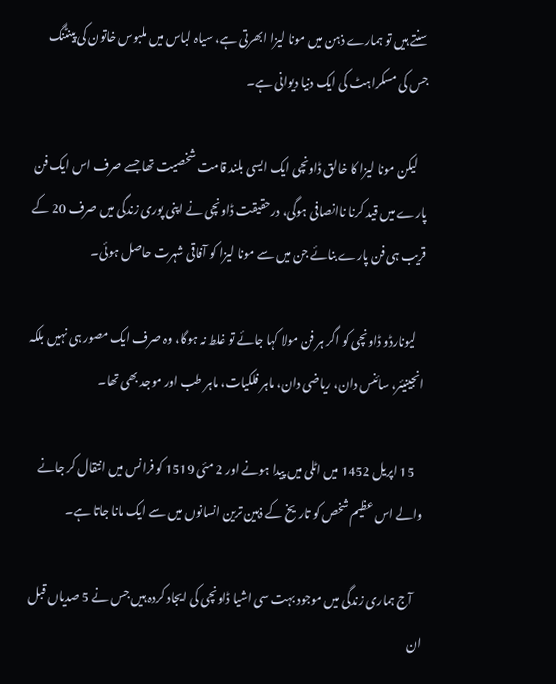سنتے ہیں تو ہمارے ذہن میں مونا لیزا ابھرتی ہے، سیاہ لباس میں ملبوس خاتون کی پینٹنگ جس کی مسکراہٹ کی ایک دنیا دیوانی ہے۔

    لیکن مونا لیزا کا خالق ڈاونچی ایک ایسی بلند قامت شخصیت تھا جسے صرف اس ایک فن پارے میں قید کرنا ناانصافی ہوگی، درحقیقت ڈاونچی نے اپنی پوری زندگی میں صرف 20 کے قریب ہی فن پارے بنائے جن میں سے مونا لیزا کو آفاقی شہرت حاصل ہوئی۔

    لیونارڈو ڈاونچی کو اگر ہر فن مولا کہا جائے تو غلط نہ ہوگا، وہ صرف ایک مصور ہی نہیں بلکہ انجینیئر، سائنس دان، ریاضی دان، ماہر فلکیات، ماہر طب اور موجد بھی تھا۔

    15 اپریل 1452 میں اٹلی میں پیدا ہونے اور 2 مئی 1519 کو فرانس میں انتقال کر جانے والے اس عظیم شخص کو تاریخ کے ذہین ترین انسانوں میں سے ایک مانا جاتا ہے۔

    آج ہماری زندگی میں موجود بہت سی اشیا ڈاونچی کی ایجاد کردہ ہیں جس نے 5 صدیاں قبل ان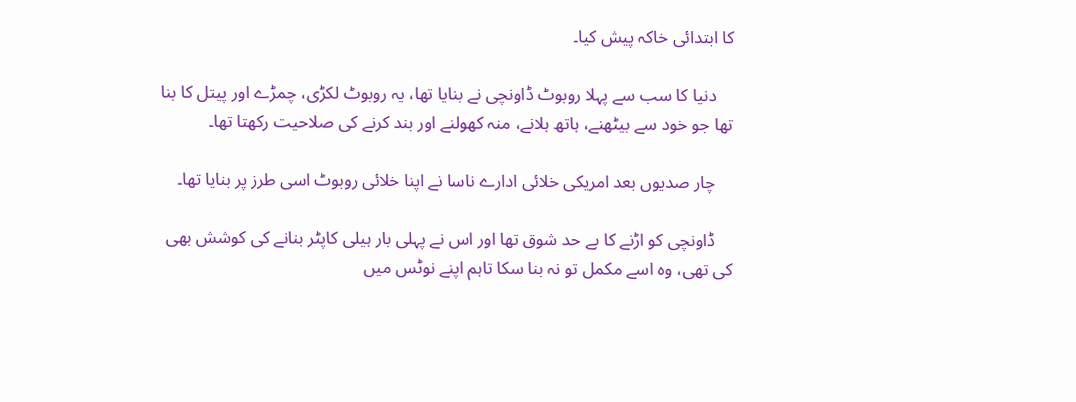کا ابتدائی خاکہ پیش کیا۔

    دنیا کا سب سے پہلا روبوٹ ڈاونچی نے بنایا تھا، یہ روبوٹ لکڑی، چمڑے اور پیتل کا بنا تھا جو خود سے بیٹھنے، ہاتھ ہلانے، منہ کھولنے اور بند کرنے کی صلاحیت رکھتا تھا۔

    چار صدیوں بعد امریکی خلائی ادارے ناسا نے اپنا خلائی روبوٹ اسی طرز پر بنایا تھا۔

    ڈاونچی کو اڑنے کا بے حد شوق تھا اور اس نے پہلی بار ہیلی کاپٹر بنانے کی کوشش بھی کی تھی، وہ اسے مکمل تو نہ بنا سکا تاہم اپنے نوٹس میں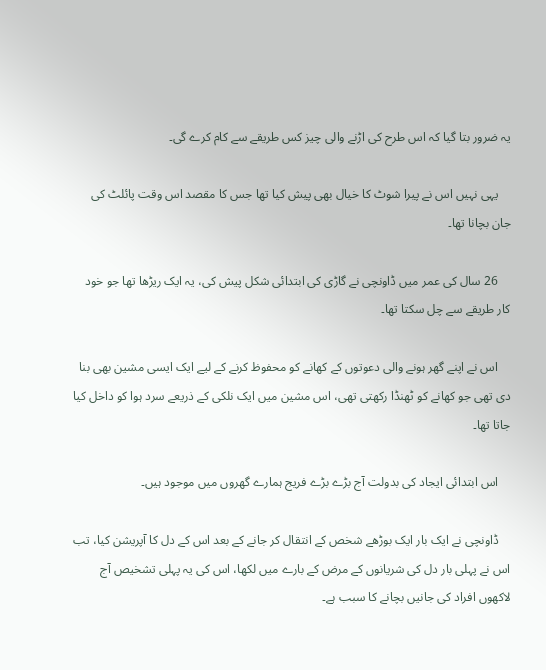یہ ضرور بتا گیا کہ اس طرح کی اڑنے والی چیز کس طریقے سے کام کرے گی۔

    یہی نہیں اس نے پیرا شوٹ کا خیال بھی پیش کیا تھا جس کا مقصد اس وقت پائلٹ کی جان بچانا تھا۔

    26 سال کی عمر میں ڈاونچی نے گاڑی کی ابتدائی شکل پیش کی، یہ ایک ریڑھا تھا جو خود کار طریقے سے چل سکتا تھا۔

    اس نے اپنے گھر ہونے والی دعوتوں کے کھانے کو محفوظ کرنے کے لیے ایک ایسی مشین بھی بنا دی تھی جو کھانے کو ٹھنڈا رکھتی تھی، اس مشین میں ایک نلکی کے ذریعے سرد ہوا کو داخل کیا جاتا تھا۔

    اس ابتدائی ایجاد کی بدولت آج بڑے بڑے فریج ہمارے گھروں میں موجود ہیں۔

    ڈاونچی نے ایک بار ایک بوڑھے شخص کے انتقال کر جانے کے بعد اس کے دل کا آپریشن کیا، تب اس نے پہلی بار دل کی شریانوں کے مرض کے بارے میں لکھا، اس کی یہ پہلی تشخیص آج لاکھوں افراد کی جانیں بچانے کا سبب ہے۔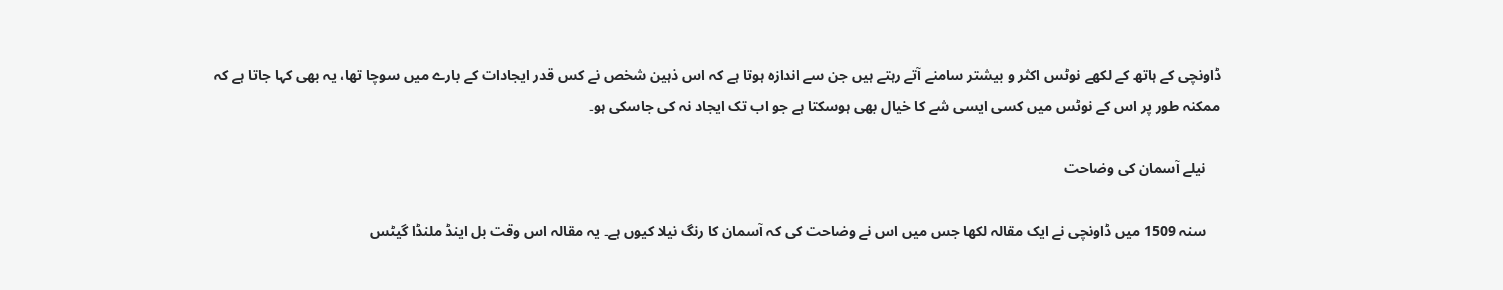ڈاونچی کے ہاتھ کے لکھے نوٹس اکثر و بیشتر سامنے آتے رہتے ہیں جن سے اندازہ ہوتا ہے کہ اس ذہین شخص نے کس قدر ایجادات کے بارے میں سوچا تھا، یہ بھی کہا جاتا ہے کہ ممکنہ طور پر اس کے نوٹس میں کسی ایسی شے کا خیال بھی ہوسکتا ہے جو اب تک ایجاد نہ کی جاسکی ہو۔

    نیلے آسمان کی وضاحت

    سنہ 1509 میں ڈاونچی نے ایک مقالہ لکھا جس میں اس نے وضاحت کی کہ آسمان کا رنگ نیلا کیوں ہے۔ یہ مقالہ اس وقت بل اینڈ ملنڈا گیٹس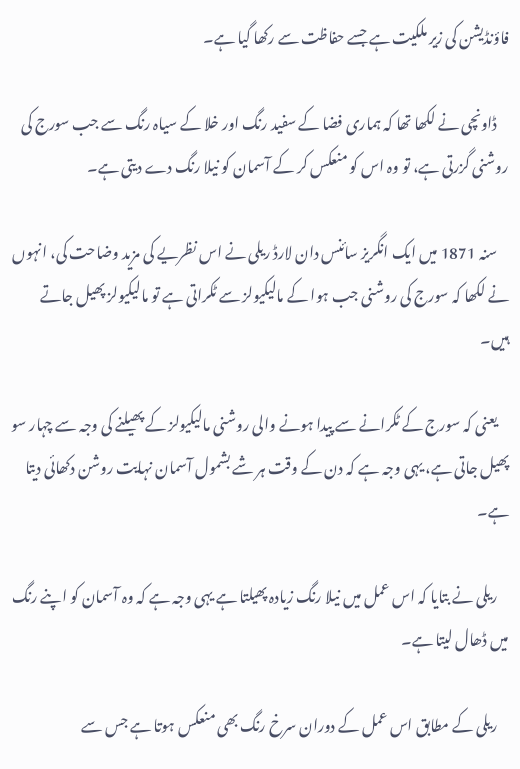فاؤنڈیشن کی زیر ملکیت ہے جسے حفاظت سے رکھا گیا ہے۔

    ڈاونچی نے لکھا تھا کہ ہماری فضا کے سفید رنگ اور خلا کے سیاہ رنگ سے جب سورج کی روشنی گزرتی ہے، تو وہ اس کو منعکس کر کے آسمان کو نیلا رنگ دے دیتی ہے۔

    سنہ 1871 میں ایک انگریز سائنس دان لارڈ ریلی نے اس نظریے کی مزید وضاحت کی، انہوں نے لکھا کہ سورج کی روشنی جب ہوا کے مالیکیولز سے ٹکراتی ہے تو مالیکیولز پھیل جاتے ہیں۔

    یعنی کہ سورج کے ٹکرانے سے پیدا ہونے والی روشنی مالیکیولز کے پھیلنے کی وجہ سے چہار سو پھیل جاتی ہے، یہی وجہ ہے کہ دن کے وقت ہر شے بشمول آسمان نہایت روشن دکھائی دیتا ہے۔

    ریلی نے بتایا کہ اس عمل میں نیلا رنگ زیادہ پھیلتا ہے یہی وجہ ہے کہ وہ آسمان کو اپنے رنگ میں ڈھال لیتا ہے۔

    ریلی کے مطابق اس عمل کے دوران سرخ رنگ بھی منعکس ہوتا ہے جس سے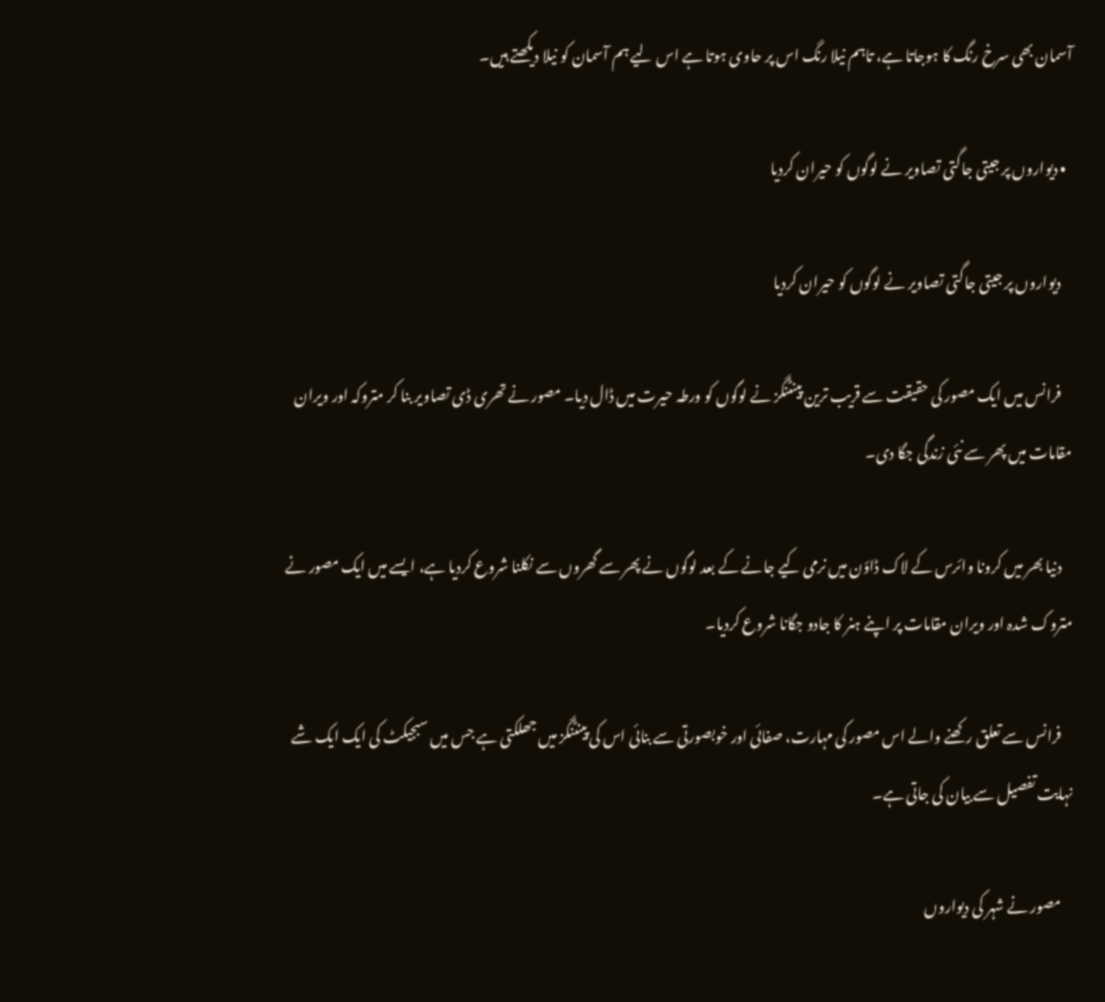آسمان بھی سرخ رنگ کا ہوجاتا ہے، تاہم نیلا رنگ اس پر حاوی ہوتا ہے اس لیے ہم آسمان کو نیلا دیکھتے ہیں۔

  • دیواروں پر جیتی جاگتی تصاویر نے لوگوں کو حیران کردیا

    دیواروں پر جیتی جاگتی تصاویر نے لوگوں کو حیران کردیا

    فرانس میں ایک مصور کی حقیقت سے قریب ترین پینٹنگز نے لوگوں کو ورطہ حیرت میں ڈال دیا۔ مصور نے تھری ڈی تصاویر بنا کر متروکہ اور ویران مقامات میں پھر سے نئی زندگی جگا دی۔

    دنیا بھر میں کرونا وائرس کے لاک ڈاؤن میں نرمی کیے جانے کے بعد لوگوں نے پھر سے گھروں سے نکلنا شروع کردیا ہے، ایسے میں ایک مصور نے متروک شدہ اور ویران مقامات پر اپنے ہنر کا جادو جگانا شروع کردیا۔

    فرانس سے تعلق رکھنے والے اس مصور کی مہارت، صفائی اور خوبصورتی سے بنائی اس کی پینٹنگز میں جھلکتی ہے جس میں سبجیکٹ کی ایک ایک شے نہایت تفصیل سے بیان کی جاتی ہے۔

    مصور نے شہر کی دیواروں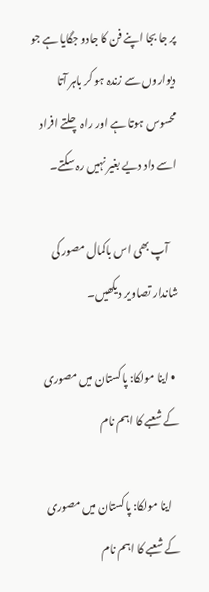پر جا بجا اپنے فن کا جادو جگایا ہے جو دیواروں سے زندہ ہو کر باہر آتا محسوس ہوتا ہے اور راہ چلتے افراد اسے داد دیے بغیر نہیں رہ سکتے۔

    آپ بھی اس باکمال مصور کی شاندار تصاویر دیکھیں۔

  • اینا مولکا: پاکستان میں مصوری کے شعبے کا اہم نام

    اینا مولکا: پاکستان میں مصوری کے شعبے کا اہم نام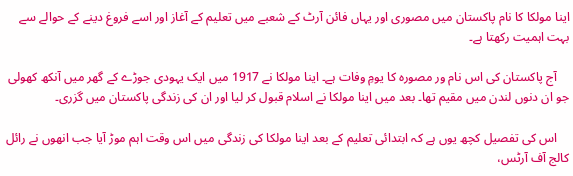اینا مولکا کا نام پاکستان میں مصوری اور یہاں فائن آرٹ کے شعبے میں تعلیم کے آغاز اور اسے فروغ دینے کے حوالے سے بہت اہمیت رکھتا ہے۔

    آج پاکستان کی اس نام ور مصورہ کا یومِ وفات ہے۔ اینا مولکا نے 1917 میں ایک یہودی جوڑے کے گھر میں آنکھ کھولی جو ان دنوں لندن میں مقیم تھا۔ بعد میں اینا مولکا نے اسلام قبول کر لیا اور ان کی زندگی پاکستان میں گزری۔

    اس کی تفصیل کچھ یوں ہے کہ ابتدائی تعلیم کے بعد اینا مولکا کی زندگی میں اس وقت اہم موڑ آیا جب انھوں نے رائل کالج آف آرٹس،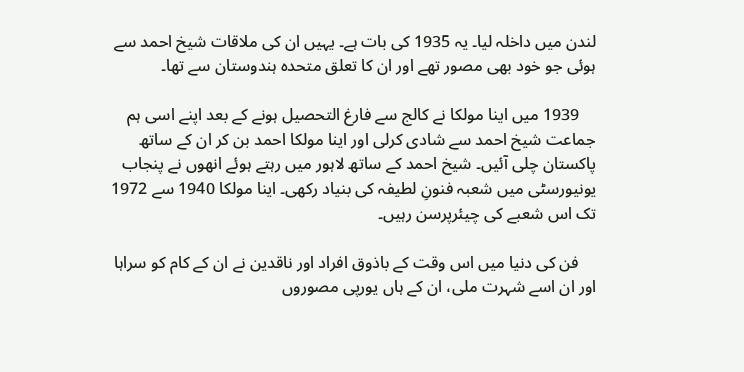لندن میں داخلہ لیا۔ یہ 1935 کی بات ہے۔ یہیں ان کی ملاقات شیخ احمد سے ہوئی جو خود بھی مصور تھے اور ان کا تعلق متحدہ ہندوستان سے تھا۔

    1939 میں اینا مولکا نے کالج سے فارغ التحصیل ہونے کے بعد اپنے اسی ہم جماعت شیخ احمد سے شادی کرلی اور اینا مولکا احمد بن کر ان کے ساتھ پاکستان چلی آئیں۔ شیخ احمد کے ساتھ لاہور میں رہتے ہوئے انھوں نے پنجاب یونیورسٹی میں شعبہ فنونِ لطیفہ کی بنیاد رکھی۔ اینا مولکا 1940 سے 1972 تک اس شعبے کی چیئرپرسن رہیں۔

    فن کی دنیا میں اس وقت کے باذوق افراد اور ناقدین نے ان کے کام کو سراہا اور ان اسے شہرت ملی، ان کے ہاں یورپی مصوروں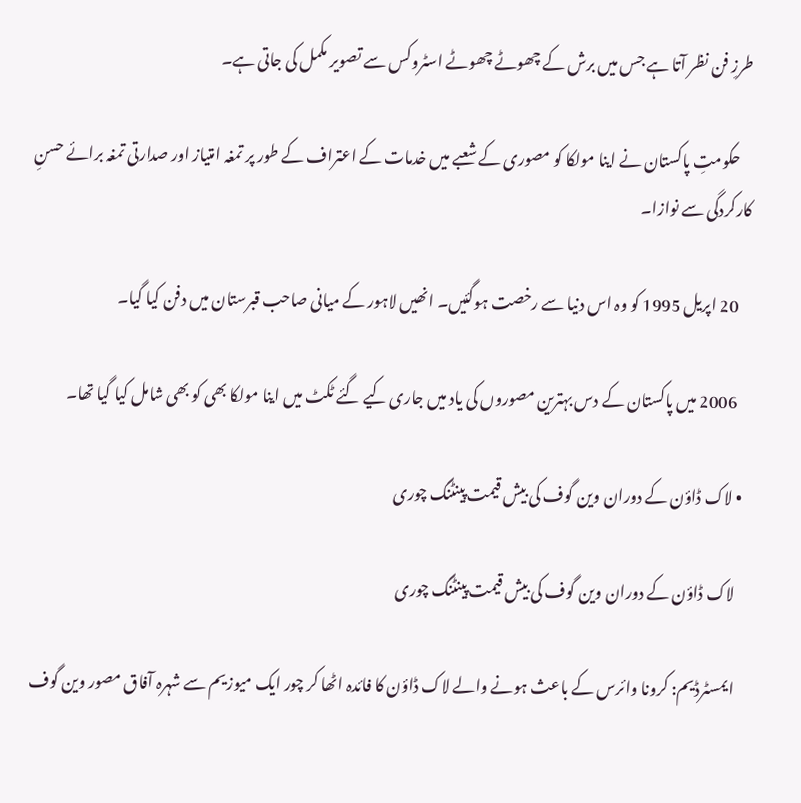طرزِ فن نظر آتا ہے جس میں برش کے چھوٹے چھوٹے اسٹروکس سے تصویر مکمل کی جاتی ہے۔

    حکومتِ پاکستان نے اینا مولکا کو مصوری کے شعبے میں خدمات کے اعتراف کے طور پر تمغہ امتیاز اور صدارتی تمغہ برائے حسنِ کارکردگی سے نوازا۔

    20 اپریل 1995 کو وہ اس دنیا سے رخصت ہوگئیں۔ انھیں‌ لاہور کے میانی صاحب قبرستان میں دفن کیا گیا۔

    2006 میں پاکستان کے دس بہترین مصوروں کی یاد میں جاری کیے گئے ٹکٹ میں اینا مولکا بھی کو بھی شامل کیا گیا تھا۔

  • لاک ڈاؤن کے دوران وین گوف کی بیش قیمت پینٹنگ چوری

    لاک ڈاؤن کے دوران وین گوف کی بیش قیمت پینٹنگ چوری

    ایمسٹرڈیم: کرونا وائرس کے باعث ہونے والے لاک ڈاؤن کا فائدہ اٹھا کر چور ایک میوزیم سے شہرہ آفاق مصور وین گوف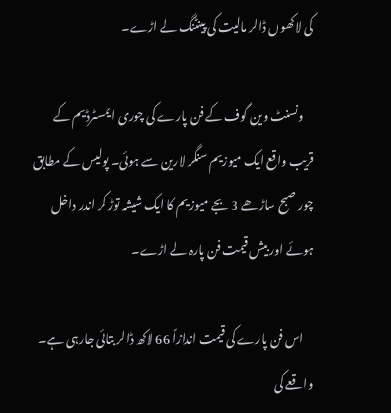کی لاکھوں ڈالر مالیت کی پینٹنگ لے اڑے۔

    ونسنٹ وین گوف کے فن پارے کی چوری ایمسٹرڈیم کے قریب واقع ایک میوزیم سنگر لارین سے ہوئی۔ پولیس کے مطابق چور صبح ساڑھے 3 بجے میوزیم کا ایک شیشہ توڑ کر اندر داخل ہوئے اور بیش قیمت فن پارہ لے اڑے۔

    اس فن پارے کی قیمت اندازاً 66 لاکھ ڈالر بتائی جارہی ہے۔ واقعے کی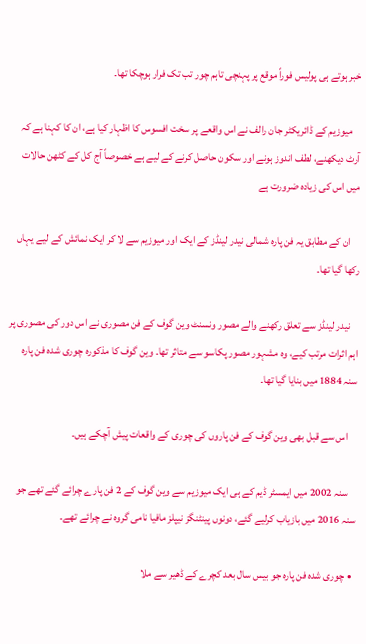خبر ہوتے ہی پولیس فوراً موقع پر پہنچی تاہم چور تب تک فرار ہوچکا تھا۔

    میوزیم کے ڈائریکٹر جان رالف نے اس واقعے پر سخت افسوس کا اظہار کیا ہے، ان کا کہنا ہے کہ آرٹ دیکھنے، لطف اندوز ہونے اور سکون حاصل کرنے کے لیے ہے خصوصاً آج کل کے کٹھن حالات میں اس کی زیادہ ضرورت ہے

    ان کے مطابق یہ فن پارہ شمالی نیدر لینڈز کے ایک اور میوزیم سے لا کر ایک نمائش کے لیے یہاں رکھا گیا تھا۔

    نیدر لینڈز سے تعلق رکھنے والے مصور ونسنٹ وین گوف کے فن مصوری نے اس دور کی مصوری پر اہم اثرات مرتب کیے، وہ مشہور مصور پکاسو سے متاثر تھا۔ وین گوف کا مذکورہ چوری شدہ فن پارہ سنہ 1884 میں بنایا گیا تھا۔

    اس سے قبل بھی وین گوف کے فن پاروں کی چوری کے واقعات پیش آچکے ہیں۔

    سنہ 2002 میں ایمسٹر ڈیم کے ہی ایک میوزیم سے وین گوف کے 2 فن پارے چرائے گئے تھے جو سنہ 2016 میں بازیاب کرلیے گئے، دونوں پینٹنگز نیپلز مافیا نامی گروہ نے چرائے تھے۔

  • چوری شدہ فن پارہ جو بیس سال بعد کچرے کے ڈھیر سے ملا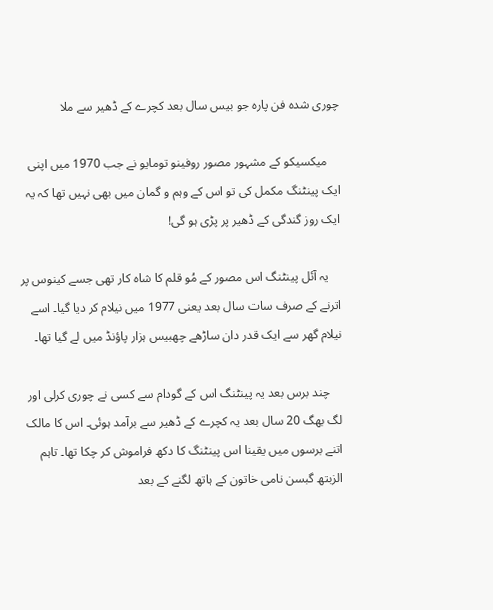چوری شدہ فن پارہ جو بیس سال بعد کچرے کے ڈھیر سے ملا

    میکسیکو کے مشہور مصور روفینو تومایو نے جب 1970 میں اپنی ایک پینٹنگ مکمل کی تو اس کے وہم و گمان میں بھی نہیں تھا کہ یہ ایک روز گندگی کے ڈھیر پر پڑی ہو گی!

    یہ آئل پینٹنگ اس مصور کے مُو قلم کا شاہ کار تھی جسے کینوس پر اترنے کے صرف سات سال بعد یعنی 1977 میں نیلام کر دیا گیا۔ اسے نیلام گھر سے ایک قدر دان ساڑھے چھبیس ہزار پاؤنڈ میں لے گیا تھا۔

    چند برس بعد یہ پینٹنگ اس کے گودام سے کسی نے چوری کرلی اور لگ بھگ 20 سال بعد یہ کچرے کے ڈھیر سے برآمد ہوئی۔ اس کا مالک اتنے برسوں میں یقینا اس پینٹنگ کا دکھ فراموش کر چکا تھا۔ تاہم الزبتھ گبسن نامی خاتون کے ہاتھ لگنے کے بعد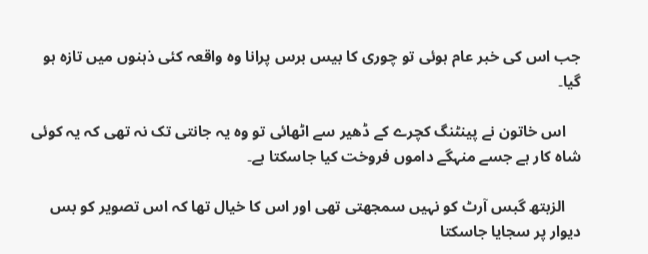جب اس کی خبر عام ہوئی تو چوری کا بیس برس پرانا وہ واقعہ کئی ذہنوں میں تازہ ہو گیا۔

    اس خاتون نے پینٹنگ کچرے کے ڈھیر سے اٹھائی تو وہ یہ جانتی تک نہ تھی کہ یہ کوئی شاہ کار ہے جسے منہگے داموں فروخت کیا جاسکتا ہے۔

    الزبتھ گبس آرٹ کو نہیں سمجھتی تھی اور اس کا خیال تھا کہ اس تصویر کو بس دیوار پر سجایا جاسکتا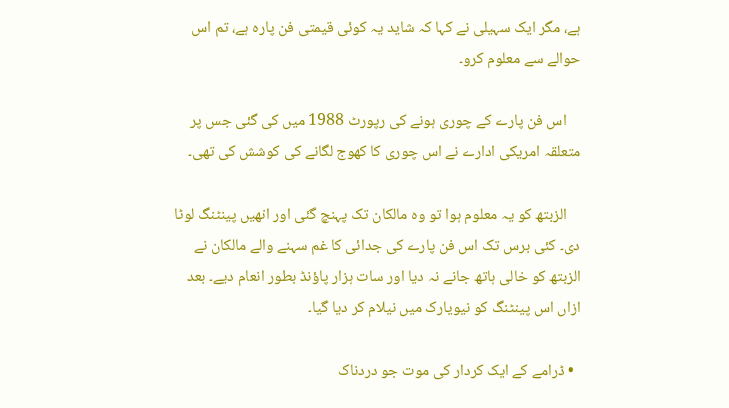ہے، مگر ایک سہیلی نے کہا کہ شاید یہ کوئی قیمتی فن پارہ ہے، تم اس حوالے سے معلوم کرو۔

    اس فن پارے کے چوری ہونے کی رپورٹ 1988 میں کی گئی جس پر متعلقہ امریکی ادارے نے اس چوری کا کھوج لگانے کی کوشش کی تھی۔

    الزبتھ کو یہ معلوم ہوا تو وہ مالکان تک پہنچ گئی اور انھیں پینٹنگ لوٹا دی۔ کئی برس تک اس فن پارے کی جدائی کا غم سہنے والے مالکان نے الزبتھ کو خالی ہاتھ جانے نہ دیا اور سات ہزار پاؤنڈ بطور انعام دیے۔ بعد ازاں اس پینٹنگ کو نیویارک میں نیلام کر دیا گیا۔

  • ڈرامے کے ایک کردار کی موت جو دردناک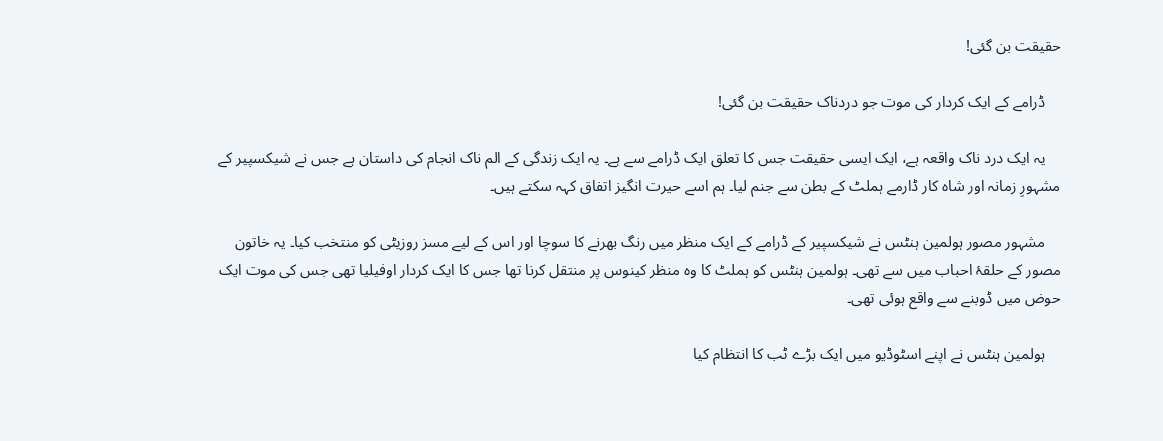حقیقت بن گئی!

    ڈرامے کے ایک کردار کی موت جو دردناک حقیقت بن گئی!

    یہ ایک درد ناک واقعہ ہے، ایک ایسی حقیقت جس کا تعلق ایک ڈرامے سے ہے۔ یہ ایک زندگی کے الم ناک انجام کی داستان ہے جس نے شیکسپیر کے مشہورِ زمانہ اور شاہ کار ڈارمے ہملٹ کے بطن سے جنم لیا۔ ہم اسے حیرت انگیز اتفاق کہہ سکتے ہیں۔

    مشہور مصور ہولمین ہنٹس نے شیکسپیر کے ڈرامے کے ایک منظر میں رنگ بھرنے کا سوچا اور اس کے لیے مسز روزیٹی کو منتخب کیا۔ یہ خاتون مصور کے حلقۂ احباب میں سے تھی۔ ہولمین ہنٹس کو ہملٹ کا وہ منظر کینوس پر منتقل کرنا تھا جس کا ایک کردار اوفیلیا تھی جس کی موت ایک حوض میں ڈوبنے سے واقع ہوئی تھی۔

    ہولمین ہنٹس نے اپنے اسٹوڈیو میں ایک بڑے ٹب کا انتظام کیا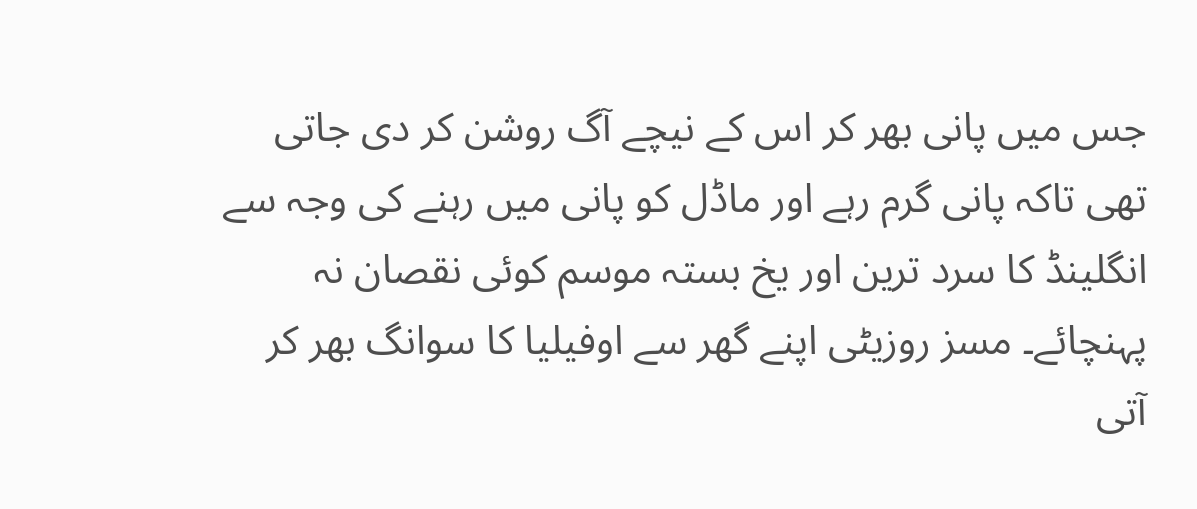جس میں پانی بھر کر اس کے نیچے آگ روشن کر دی جاتی تھی تاکہ پانی گرم رہے اور ماڈل کو پانی میں رہنے کی وجہ سے انگلینڈ کا سرد ترین اور یخ بستہ موسم کوئی نقصان نہ پہنچائے۔ مسز روزیٹی اپنے گھر سے اوفیلیا کا سوانگ بھر کر آتی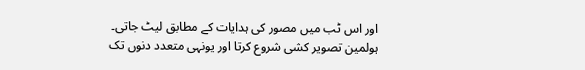اور اس ٹب میں مصور کی ہدایات کے مطابق لیٹ جاتی۔ ہولمین تصویر کشی شروع کرتا اور یونہی متعدد دنوں تک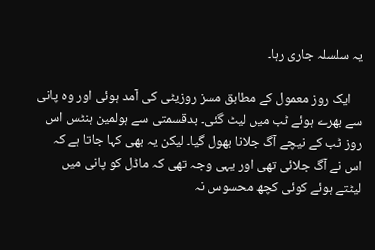یہ سلسلہ جاری رہا۔

    ایک روز معمول کے مطابق مسز روزیٹی کی آمد ہوئی اور وہ پانی سے بھرے ہوئے ٹب میں لیٹ گئی۔ بدقسمتی سے ہولمین ہنٹس اس روز ٹب کے نیچے آگ جلانا بھول گیا۔ لیکن یہ بھی کہا جاتا ہے کہ اس نے آگ جلائی تھی اور یہی وجہ تھی کہ ماڈل کو پانی میں لیٹتے ہوئے کوئی کچھ محسوس نہ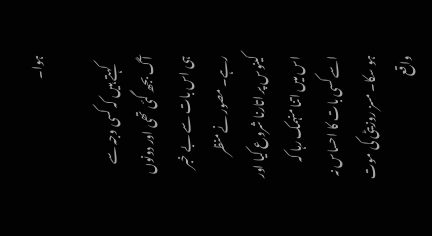ہوا۔

    کہتے ہیں کہ کسی وجہ سے آگ بجھ گئی تھی اور دونوں ہی اس بات سے بے خبر رہے۔ مصور نے منظر کینوس پر اتارنا شروع کیا اور اس میں اتنا منہمک رہا کہ اسے کسی بات کا احساس نہ ہو سکا۔ مسز روزیٹی کی موت واقع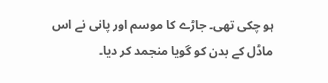ہو چکی تھی۔ جاڑے کا موسم اور پانی نے اس ماڈل کے بدن کو گویا منجمد کر دیا۔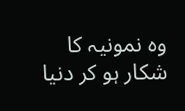وہ نمونیہ کا شکار ہو کر دنیا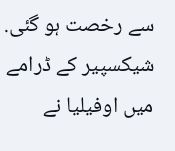سے رخصت ہو گئی. شیکسپیر کے ڈرامے میں اوفیلیا نے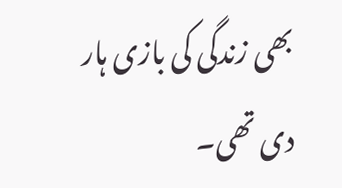بھی زندگی کی بازی ہار دی تھی۔